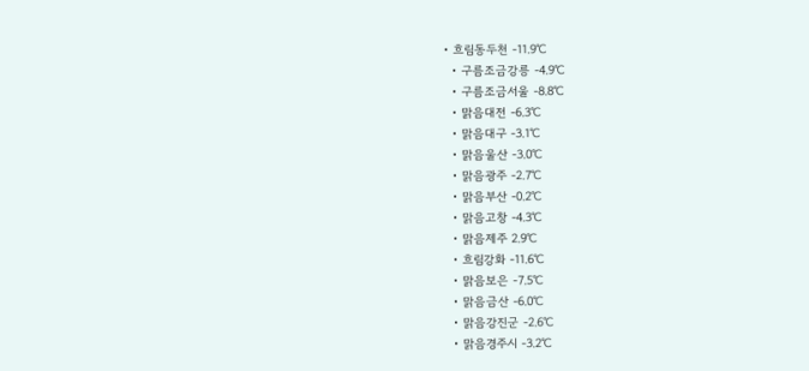• 흐림동두천 -11.9℃
  • 구름조금강릉 -4.9℃
  • 구름조금서울 -8.8℃
  • 맑음대전 -6.3℃
  • 맑음대구 -3.1℃
  • 맑음울산 -3.0℃
  • 맑음광주 -2.7℃
  • 맑음부산 -0.2℃
  • 맑음고창 -4.3℃
  • 맑음제주 2.9℃
  • 흐림강화 -11.6℃
  • 맑음보은 -7.5℃
  • 맑음금산 -6.0℃
  • 맑음강진군 -2.6℃
  • 맑음경주시 -3.2℃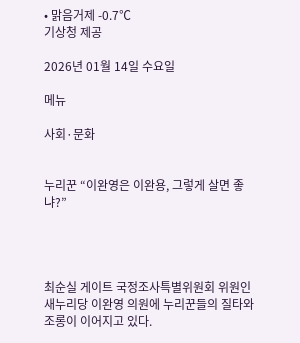• 맑음거제 -0.7℃
기상청 제공

2026년 01월 14일 수요일

메뉴

사회·문화


누리꾼 “이완영은 이완용, 그렇게 살면 좋냐?”




최순실 게이트 국정조사특별위원회 위원인 새누리당 이완영 의원에 누리꾼들의 질타와 조롱이 이어지고 있다.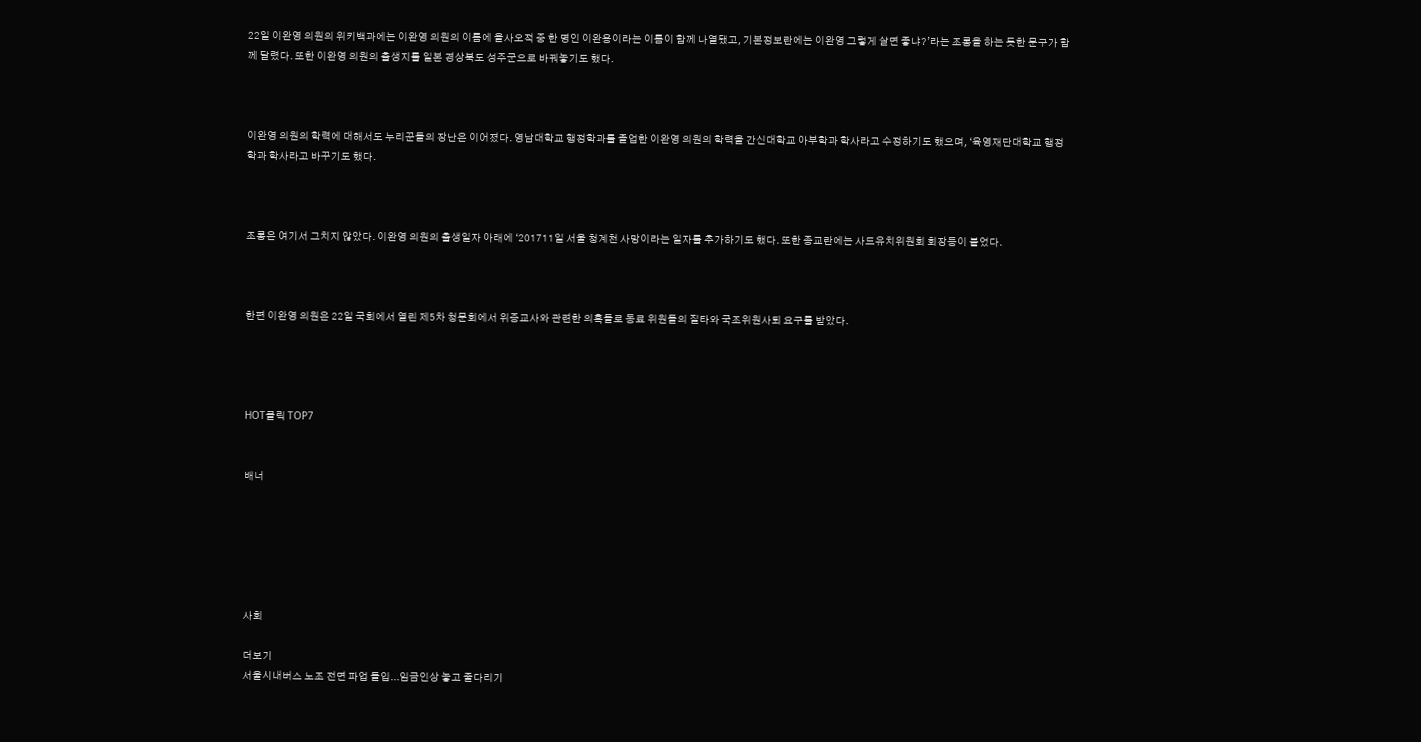22일 이완영 의원의 위키백과에는 이완영 의원의 이름에 을사오적 중 한 명인 이완용이라는 이름이 함께 나열됐고, 기본정보란에는 이완영 그렇게 살면 좋냐?’라는 조롱을 하는 듯한 문구가 함께 달렸다. 또한 이완영 의원의 출생지를 일본 경상북도 성주군으로 바꿔놓기도 했다.



이완영 의원의 학력에 대해서도 누리꾼들의 장난은 이어졌다. 영남대학교 행정학과를 졸업한 이완영 의원의 학력을 간신대학교 아부학과 학사라고 수정하기도 했으며, ‘육영재단대학교 행정학과 학사라고 바꾸기도 했다.



조롱은 여기서 그치지 않았다. 이완영 의원의 출생일자 아래에 ‘201711일 서울 청계천 사망이라는 일자를 추가하기도 했다. 또한 종교란에는 사드유치위원회 회장등이 붙었다.



한편 이완영 의원은 22일 국회에서 열린 제5차 청문회에서 위증교사와 관련한 의혹들로 동료 위원들의 질타와 국조위원사퇴 요구를 받았다.




HOT클릭 TOP7


배너






사회

더보기
서울시내버스 노조 전면 파업 돌입...임금인상 놓고 줄다리기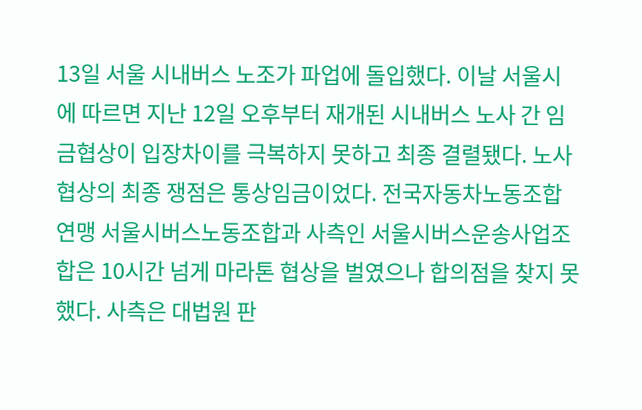13일 서울 시내버스 노조가 파업에 돌입했다. 이날 서울시에 따르면 지난 12일 오후부터 재개된 시내버스 노사 간 임금협상이 입장차이를 극복하지 못하고 최종 결렬됐다. 노사 협상의 최종 쟁점은 통상임금이었다. 전국자동차노동조합연맹 서울시버스노동조합과 사측인 서울시버스운송사업조합은 10시간 넘게 마라톤 협상을 벌였으나 합의점을 찾지 못했다. 사측은 대법원 판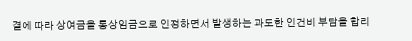결에 따라 상여금을 통상임금으로 인정하면서 발생하는 과도한 인건비 부담을 합리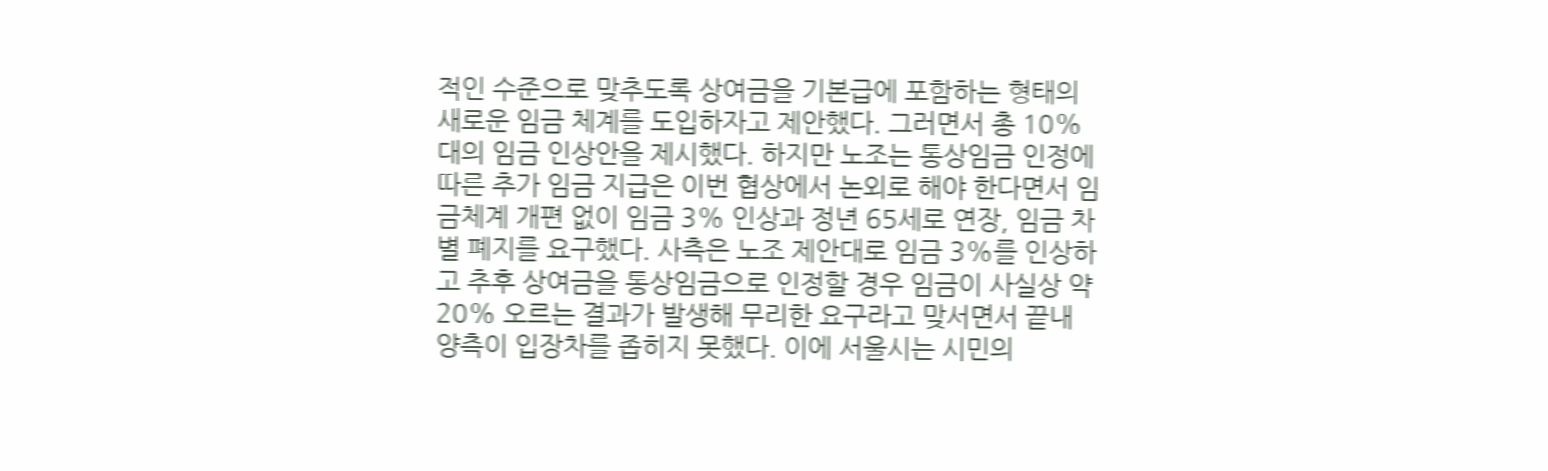적인 수준으로 맞추도록 상여금을 기본급에 포함하는 형태의 새로운 임금 체계를 도입하자고 제안했다. 그러면서 총 10%대의 임금 인상안을 제시했다. 하지만 노조는 통상임금 인정에 따른 추가 임금 지급은 이번 협상에서 논외로 해야 한다면서 임금체계 개편 없이 임금 3% 인상과 정년 65세로 연장, 임금 차별 폐지를 요구했다. 사측은 노조 제안대로 임금 3%를 인상하고 추후 상여금을 통상임금으로 인정할 경우 임금이 사실상 약 20% 오르는 결과가 발생해 무리한 요구라고 맞서면서 끝내 양측이 입장차를 좁히지 못했다. 이에 서울시는 시민의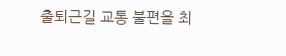출퇴근길 교통 불편을 최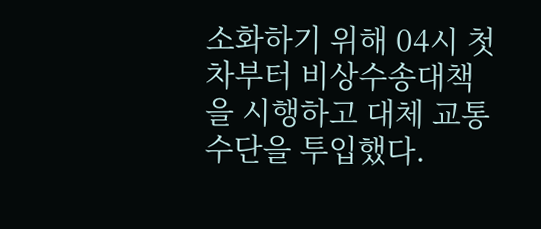소화하기 위해 04시 첫차부터 비상수송대책을 시행하고 대체 교통수단을 투입했다.